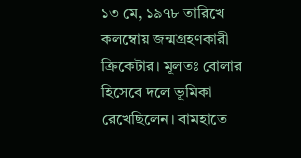১৩ মে, ১৯৭৮ তারিখে কলম্বোয় জন্মগ্রহণকারী ক্রিকেটার। মূলতঃ বোলার হিসেবে দলে ভূমিকা রেখেছিলেন। বামহাতে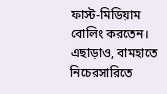ফাস্ট-মিডিয়াম বোলিং করতেন। এছাড়াও, বামহাতে নিচেরসারিতে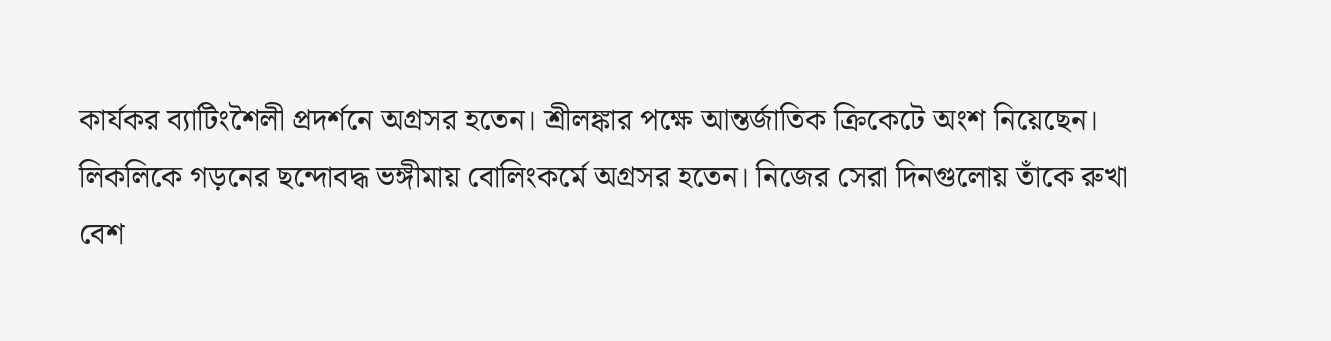কার্যকর ব্যাটিংশৈলী প্রদর্শনে অগ্রসর হতেন। শ্রীলঙ্কার পক্ষে আন্তর্জাতিক ক্রিকেটে অংশ নিয়েছেন।
লিকলিকে গড়নের ছন্দোবদ্ধ ভঙ্গীমায় বোলিংকর্মে অগ্রসর হতেন। নিজের সেরা দিনগুলোয় তাঁকে রুখা বেশ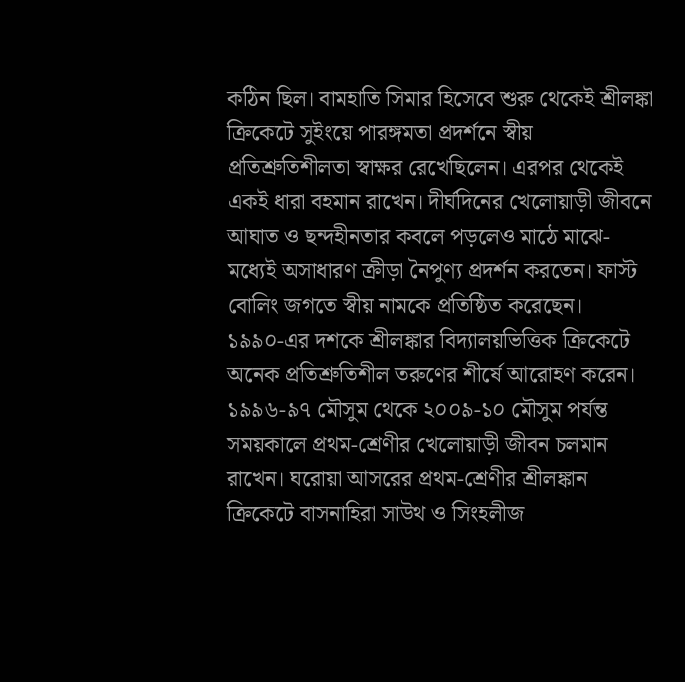কঠিন ছিল। বামহাতি সিমার হিসেবে শুরু থেকেই শ্রীলঙ্কা ক্রিকেটে সুইংয়ে পারঙ্গমতা প্রদর্শনে স্বীয় প্রতিশ্রুতিশীলতা স্বাক্ষর রেখেছিলেন। এরপর থেকেই একই ধারা বহমান রাখেন। দীর্ঘদিনের খেলোয়াড়ী জীবনে আঘাত ও ছন্দহীনতার কবলে পড়লেও মাঠে মাঝে-মধ্যেই অসাধারণ ক্রীড়া নৈপুণ্য প্রদর্শন করতেন। ফাস্ট বোলিং জগতে স্বীয় নামকে প্রতিষ্ঠিত করেছেন।
১৯৯০-এর দশকে শ্রীলঙ্কার বিদ্যালয়ভিত্তিক ক্রিকেটে অনেক প্রতিশ্রুতিশীল তরুণের শীর্ষে আরোহণ করেন। ১৯৯৬-৯৭ মৌসুম থেকে ২০০৯-১০ মৌসুম পর্যন্ত সময়কালে প্রথম-শ্রেণীর খেলোয়াড়ী জীবন চলমান রাখেন। ঘরোয়া আসরের প্রথম-শ্রেণীর শ্রীলঙ্কান ক্রিকেটে বাসনাহিরা সাউথ ও সিংহলীজ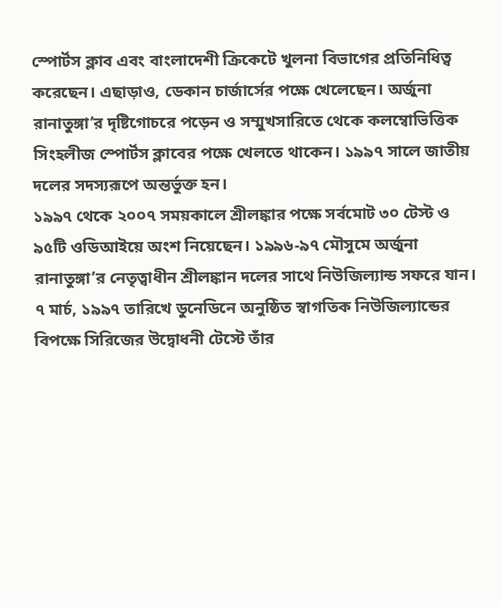স্পোর্টস ক্লাব এবং বাংলাদেশী ক্রিকেটে খুলনা বিভাগের প্রতিনিধিত্ব করেছেন। এছাড়াও, ডেকান চার্জার্সের পক্ষে খেলেছেন। অর্জুনা রানাতুঙ্গা’র দৃষ্টিগোচরে পড়েন ও সম্মুখসারিতে থেকে কলম্বোভিত্তিক সিংহলীজ স্পোর্টস ক্লাবের পক্ষে খেলতে থাকেন। ১৯৯৭ সালে জাতীয় দলের সদস্যরূপে অন্তর্ভুক্ত হন।
১৯৯৭ থেকে ২০০৭ সময়কালে শ্রীলঙ্কার পক্ষে সর্বমোট ৩০ টেস্ট ও ৯৫টি ওডিআইয়ে অংশ নিয়েছেন। ১৯৯৬-৯৭ মৌসুমে অর্জুনা রানাতুঙ্গা’র নেতৃত্বাধীন শ্রীলঙ্কান দলের সাথে নিউজিল্যান্ড সফরে যান। ৭ মার্চ, ১৯৯৭ তারিখে ডুনেডিনে অনুষ্ঠিত স্বাগতিক নিউজিল্যান্ডের বিপক্ষে সিরিজের উদ্বোধনী টেস্টে তাঁর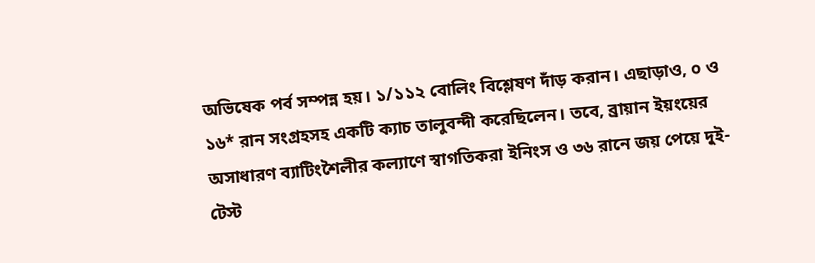অভিষেক পর্ব সম্পন্ন হয়। ১/১১২ বোলিং বিশ্লেষণ দাঁড় করান। এছাড়াও, ০ ও ১৬* রান সংগ্রহসহ একটি ক্যাচ তালুবন্দী করেছিলেন। তবে, ব্রায়ান ইয়ংয়ের অসাধারণ ব্যাটিংশৈলীর কল্যাণে স্বাগতিকরা ইনিংস ও ৩৬ রানে জয় পেয়ে দুই-টেস্ট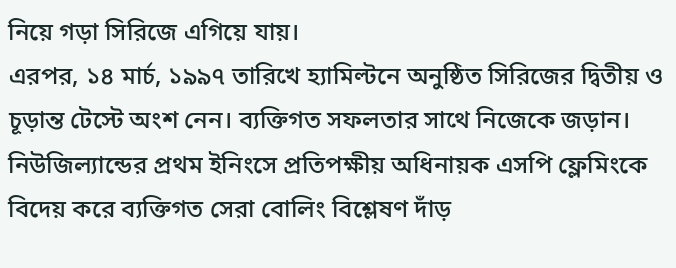নিয়ে গড়া সিরিজে এগিয়ে যায়।
এরপর, ১৪ মার্চ, ১৯৯৭ তারিখে হ্যামিল্টনে অনুষ্ঠিত সিরিজের দ্বিতীয় ও চূড়ান্ত টেস্টে অংশ নেন। ব্যক্তিগত সফলতার সাথে নিজেকে জড়ান। নিউজিল্যান্ডের প্রথম ইনিংসে প্রতিপক্ষীয় অধিনায়ক এসপি ফ্লেমিংকে বিদেয় করে ব্যক্তিগত সেরা বোলিং বিশ্লেষণ দাঁড়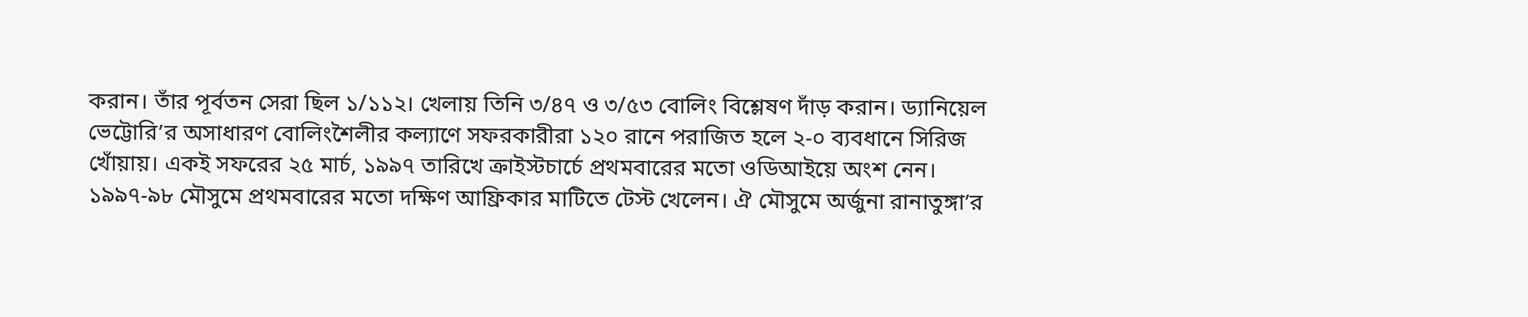করান। তাঁর পূর্বতন সেরা ছিল ১/১১২। খেলায় তিনি ৩/৪৭ ও ৩/৫৩ বোলিং বিশ্লেষণ দাঁড় করান। ড্যানিয়েল ভেট্টোরি’র অসাধারণ বোলিংশৈলীর কল্যাণে সফরকারীরা ১২০ রানে পরাজিত হলে ২-০ ব্যবধানে সিরিজ খোঁয়ায়। একই সফরের ২৫ মার্চ, ১৯৯৭ তারিখে ক্রাইস্টচার্চে প্রথমবারের মতো ওডিআইয়ে অংশ নেন।
১৯৯৭-৯৮ মৌসুমে প্রথমবারের মতো দক্ষিণ আফ্রিকার মাটিতে টেস্ট খেলেন। ঐ মৌসুমে অর্জুনা রানাতুঙ্গা’র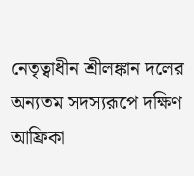নেতৃত্বাধীন শ্রীলঙ্কান দলের অন্যতম সদস্যরূপে দক্ষিণ আফ্রিকা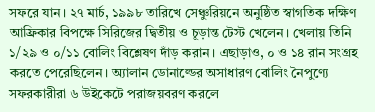সফরে যান। ২৭ মার্চ, ১৯৯৮ তারিখে সেঞ্চুরিয়নে অনুষ্ঠিত স্বাগতিক দক্ষিণ আফ্রিকার বিপক্ষে সিরিজের দ্বিতীয় ও চূড়ান্ত টেস্ট খেলেন। খেলায় তিনি ১/২৯ ও ০/১১ বোলিং বিশ্লেষণ দাঁড় করান। এছাড়াও, ০ ও ১৪ রান সংগ্রহ করতে পেরেছিলেন। অ্যালান ডোনাল্ডের অসাধারণ বোলিং নৈপুণ্যে সফরকারীরা ৬ উইকেটে পরাজয়বরণ করলে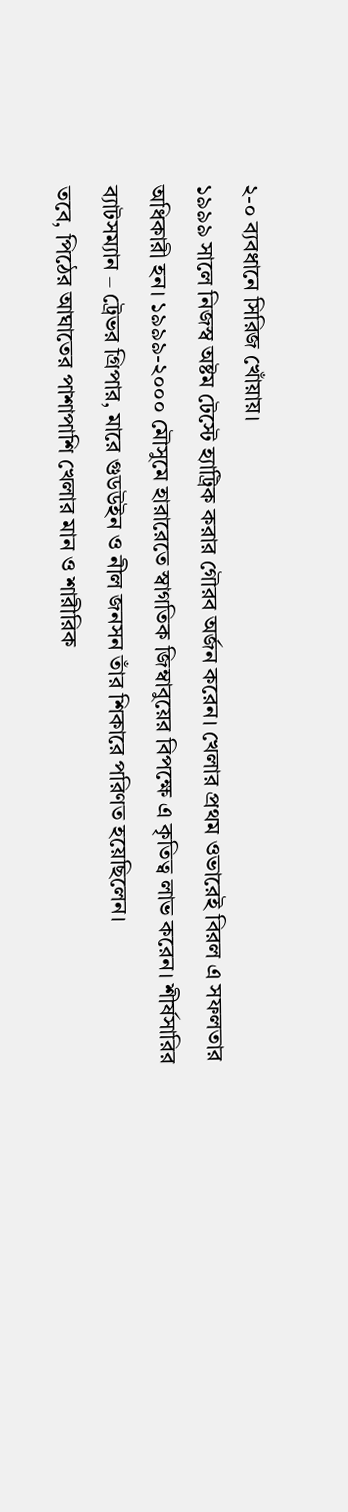২-০ ব্যবধানে সিরিজ খোঁয়ায়।
১৯৯৯ সালে নিজস্ব অষ্টম টেস্টে হ্যাট্রিক করার গৌরব অর্জন করেন। খেলার প্রথম ওভারেই বিরল এ সফলতার অধিকারী হন। ১৯৯৯-২০০০ মৌসুমে হারারেতে স্বাগতিক জিম্বাবুয়ের বিপক্ষে এ কৃতিত্ব লাভ করেন। শীর্ষসারির ব্যাটসম্যান – ট্রেভর গ্রিপার, মারে গুডউইন ও নীল জনসন তাঁর শিকারে পরিণত হয়েছিলেন।
তবে, পিঠের আঘাতের পাশাপাশি খেলার মান ও শারীরিক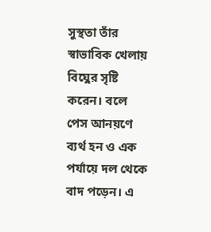সুস্থতা তাঁর স্বাভাবিক খেলায় বিঘ্নের সৃষ্টি করেন। বলে পেস আনয়ণে ব্যর্থ হন ও এক পর্যায়ে দল থেকে বাদ পড়েন। এ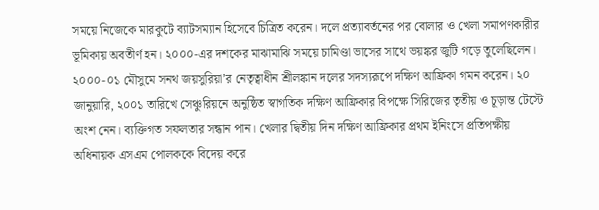সময়ে নিজেকে মারকুটে ব্যাটসম্যান হিসেবে চিত্রিত করেন। দলে প্রত্যাবর্তনের পর বোলার ও খেলা সমাপণকারীর ভূমিকায় অবতীর্ণ হন। ২০০০-এর দশকের মাঝামাঝি সময়ে চামিণ্ডা ভাসের সাথে ভয়ঙ্কর জুটি গড়ে তুলেছিলেন।
২০০০-০১ মৌসুমে সনথ জয়সুরিয়া’র নেতৃত্বাধীন শ্রীলঙ্কান দলের সদস্যরূপে দক্ষিণ আফ্রিকা গমন করেন। ২০ জানুয়ারি, ২০০১ তারিখে সেঞ্চুরিয়নে অনুষ্ঠিত স্বাগতিক দক্ষিণ আফ্রিকার বিপক্ষে সিরিজের তৃতীয় ও চূড়ান্ত টেস্টে অংশ নেন। ব্যক্তিগত সফলতার সন্ধান পান। খেলার দ্বিতীয় দিন দক্ষিণ আফ্রিকার প্রথম ইনিংসে প্রতিপক্ষীয় অধিনায়ক এসএম পোলককে বিদেয় করে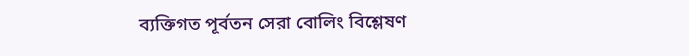ব্যক্তিগত পূর্বতন সেরা বোলিং বিশ্লেষণ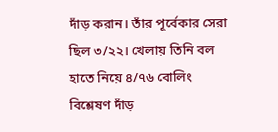দাঁড় করান। তাঁর পূর্বেকার সেরা ছিল ৩/২২। খেলায় তিনি বল হাতে নিয়ে ৪/৭৬ বোলিং বিশ্লেষণ দাঁড়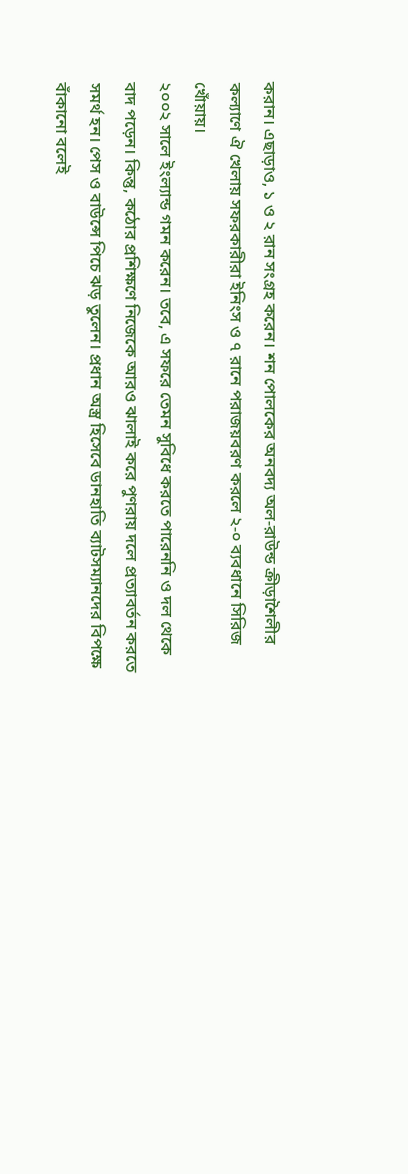করান। এছাড়াও, ১ ও ২ রান সংগ্রহ করেন। শন পোলকের অনবদ্য অল-রাউন্ড ক্রীড়াশৈলীর কল্যাণে ঐ খেলায় সফরকারীরা ইনিংস ও ৭ রানে পরাজয়বরণ করলে ২-০ ব্যবধানে সিরিজ খোঁয়ায়।
২০০২ সালে ইংল্যান্ড গমন করেন। তবে, এ সফরে তেমন সুবিধে করতে পারেননি ও দল থেকে বাদ পড়েন। কিন্তু, কঠোর প্রশিক্ষণে নিজেকে আরও ঝালাই করে পুণরায় দলে প্রত্যাবর্তন করতে সমর্থ হন। পেস ও বাউন্সে পিচে ঝড় তুলেন। প্রধান অস্ত্র হিসেবে ডানহাতি ব্যাটসম্যানদের বিপক্ষে বাঁকানো বলেই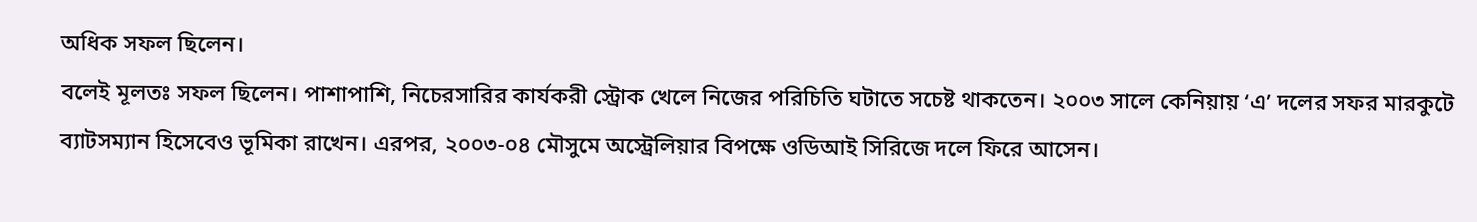অধিক সফল ছিলেন।
বলেই মূলতঃ সফল ছিলেন। পাশাপাশি, নিচেরসারির কার্যকরী স্ট্রোক খেলে নিজের পরিচিতি ঘটাতে সচেষ্ট থাকতেন। ২০০৩ সালে কেনিয়ায় ‘এ’ দলের সফর মারকুটে ব্যাটসম্যান হিসেবেও ভূমিকা রাখেন। এরপর, ২০০৩-০৪ মৌসুমে অস্ট্রেলিয়ার বিপক্ষে ওডিআই সিরিজে দলে ফিরে আসেন।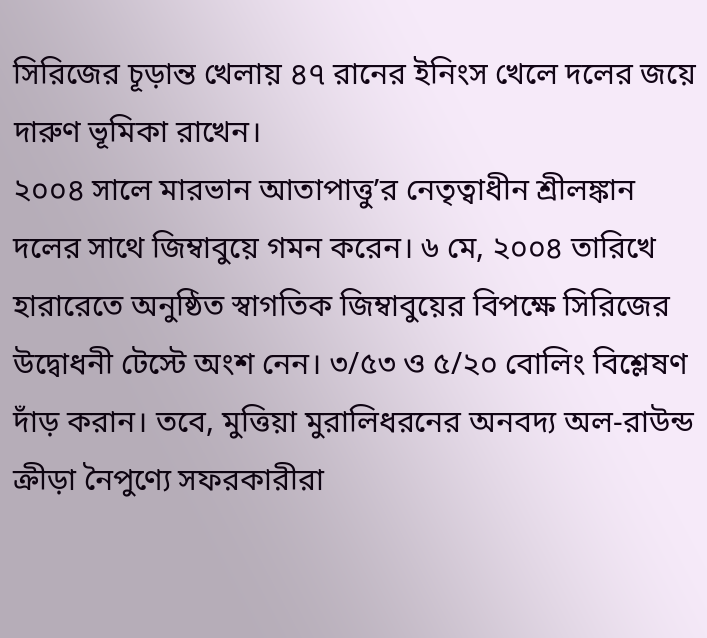সিরিজের চূড়ান্ত খেলায় ৪৭ রানের ইনিংস খেলে দলের জয়ে দারুণ ভূমিকা রাখেন।
২০০৪ সালে মারভান আতাপাত্তু’র নেতৃত্বাধীন শ্রীলঙ্কান দলের সাথে জিম্বাবুয়ে গমন করেন। ৬ মে, ২০০৪ তারিখে হারারেতে অনুষ্ঠিত স্বাগতিক জিম্বাবুয়ের বিপক্ষে সিরিজের উদ্বোধনী টেস্টে অংশ নেন। ৩/৫৩ ও ৫/২০ বোলিং বিশ্লেষণ দাঁড় করান। তবে, মুত্তিয়া মুরালিধরনের অনবদ্য অল-রাউন্ড ক্রীড়া নৈপুণ্যে সফরকারীরা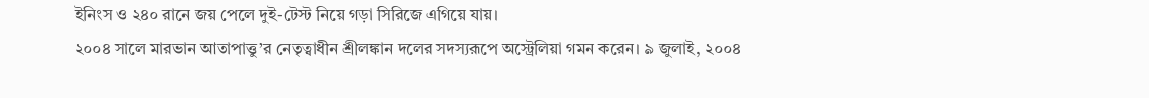ইনিংস ও ২৪০ রানে জয় পেলে দুই-টেস্ট নিয়ে গড়া সিরিজে এগিয়ে যায়।
২০০৪ সালে মারভান আতাপাত্তু’র নেতৃত্বাধীন শ্রীলঙ্কান দলের সদস্যরূপে অস্ট্রেলিয়া গমন করেন। ৯ জুলাই, ২০০৪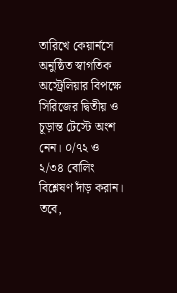তারিখে কেয়ার্নসে অনুষ্ঠিত স্বাগতিক অস্ট্রেলিয়ার বিপক্ষে সিরিজের দ্বিতীয় ও চূড়ান্ত টেস্টে অংশ নেন। ০/৭২ ও ২/৩৪ বোলিং বিশ্লেষণ দাঁড় করান। তবে,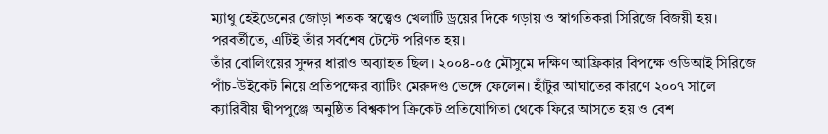ম্যাথু হেইডেনের জোড়া শতক স্বত্ত্বেও খেলাটি ড্রয়ের দিকে গড়ায় ও স্বাগতিকরা সিরিজে বিজয়ী হয়। পরবর্তীতে, এটিই তাঁর সর্বশেষ টেস্টে পরিণত হয়।
তাঁর বোলিংয়ের সুন্দর ধারাও অব্যাহত ছিল। ২০০৪-০৫ মৌসুমে দক্ষিণ আফ্রিকার বিপক্ষে ওডিআই সিরিজে পাঁচ-উইকেট নিয়ে প্রতিপক্ষের ব্যাটিং মেরুদণ্ড ভেঙ্গে ফেলেন। হাঁটুর আঘাতের কারণে ২০০৭ সালে ক্যারিবীয় দ্বীপপুঞ্জে অনুষ্ঠিত বিশ্বকাপ ক্রিকেট প্রতিযোগিতা থেকে ফিরে আসতে হয় ও বেশ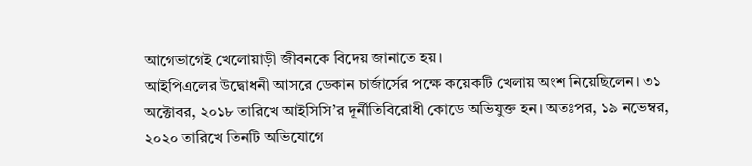আগেভাগেই খেলোয়াড়ী জীবনকে বিদেয় জানাতে হয়।
আইপিএলের উদ্বোধনী আসরে ডেকান চার্জার্সের পক্ষে কয়েকটি খেলায় অংশ নিয়েছিলেন। ৩১ অক্টোবর, ২০১৮ তারিখে আইসিসি’র দূর্নীতিবিরোধী কোডে অভিযুক্ত হন। অতঃপর, ১৯ নভেম্বর, ২০২০ তারিখে তিনটি অভিযোগে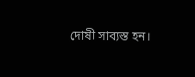দোষী সাব্যস্ত হন।